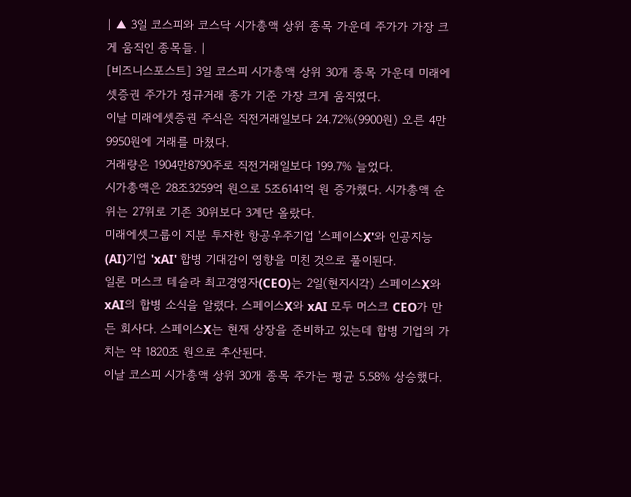| ▲ 3일 코스피와 코스닥 시가총액 상위 종목 가운데 주가가 가장 크게 움직인 종목들. |
[비즈니스포스트] 3일 코스피 시가총액 상위 30개 종목 가운데 미래에셋증권 주가가 정규거래 종가 기준 가장 크게 움직였다.
이날 미래에셋증권 주식은 직전거래일보다 24.72%(9900원) 오른 4만9950원에 거래를 마쳤다.
거래량은 1904만8790주로 직전거래일보다 199.7% 늘었다.
시가총액은 28조3259억 원으로 5조6141억 원 증가했다. 시가총액 순위는 27위로 기존 30위보다 3계단 올랐다.
미래에셋그룹이 지분 투자한 항공우주기업 '스페이스X'와 인공지능(AI)기업 'xAI' 합병 기대감이 영향을 미친 것으로 풀이된다.
일론 머스크 테슬라 최고경영자(CEO)는 2일(현지시각) 스페이스X와 xAI의 합병 소식을 알렸다. 스페이스X와 xAI 모두 머스크 CEO가 만든 회사다. 스페이스X는 현재 상장을 준비하고 있는데 합병 기업의 가치는 약 1820조 원으로 추산된다.
이날 코스피 시가총액 상위 30개 종목 주가는 평균 5.58% 상승했다.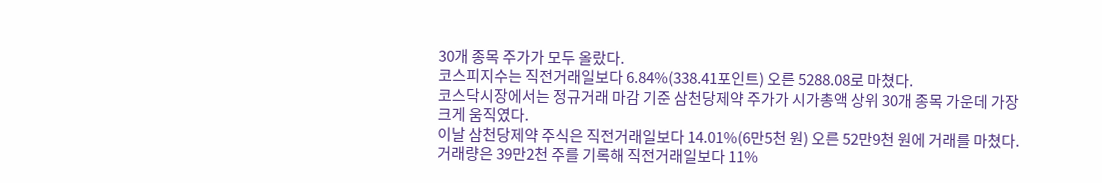30개 종목 주가가 모두 올랐다.
코스피지수는 직전거래일보다 6.84%(338.41포인트) 오른 5288.08로 마쳤다.
코스닥시장에서는 정규거래 마감 기준 삼천당제약 주가가 시가총액 상위 30개 종목 가운데 가장 크게 움직였다.
이날 삼천당제약 주식은 직전거래일보다 14.01%(6만5천 원) 오른 52만9천 원에 거래를 마쳤다.
거래량은 39만2천 주를 기록해 직전거래일보다 11%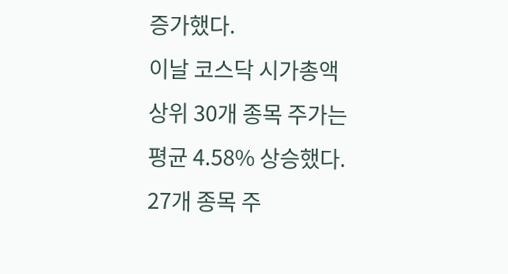증가했다.
이날 코스닥 시가총액 상위 30개 종목 주가는 평균 4.58% 상승했다.
27개 종목 주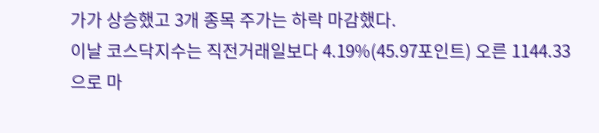가가 상승했고 3개 종목 주가는 하락 마감했다.
이날 코스닥지수는 직전거래일보다 4.19%(45.97포인트) 오른 1144.33으로 마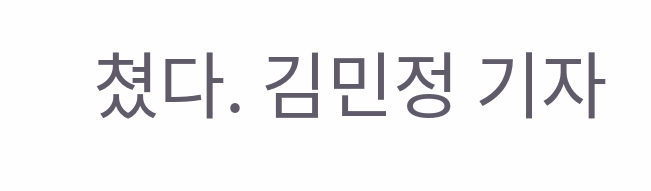쳤다. 김민정 기자